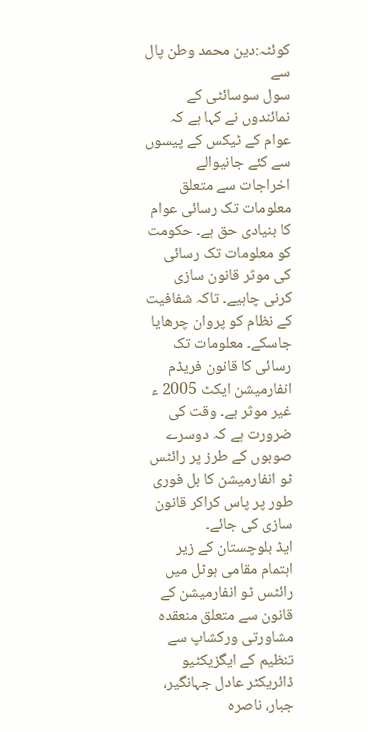کوئٹہ:دین محمد وطن پال سے
سول سوسائٹی کے نمائندوں نے کہا ہے کہ عوام کے ٹیکس کے پیسوں سے کئے جانیوالے اخراجات سے متعلق معلومات تک رسائی عوام کا بنیادی حق ہے۔ حکومت کو معلومات تک رسائی کی موثر قانون سازی کرنی چاہیے۔ تاکہ شفافیت کے نظام کو پروان چرھایا جاسکے۔ معلومات تک رسائی کا قانون فریڈم انفارمیشن ایکٹ 2005 ء غیر موثر ہے۔ وقت کی ضرورت ہے کہ دوسرے صوبوں کے طرز پر رائٹس ٹو انفارمیشن کا بل فوری طور پر پاس کراکر قانون سازی کی جائے۔
ایڈ بلوچستان کے زیر اہتمام مقامی ہوٹل میں رائٹس ٹو انفارمیشن کے قانون سے متعلق منعقدہ مشاورتی ورکشاپ سے تنظیم کے ایگزیکٹیو ڈائریکٹر عادل جہانگیر، جبار، ناصرہ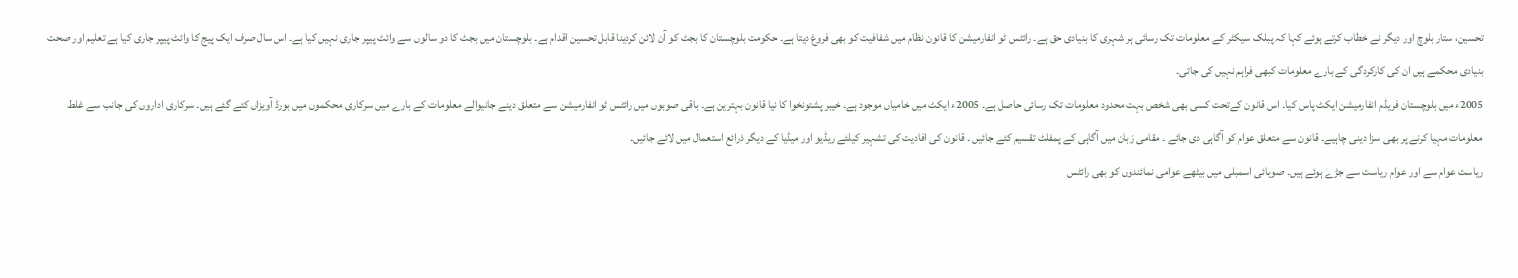تحسین، ستار بلوچ اور دیگر نے خطاب کرتے ہوئے کہا کہ پبلک سیکٹر کے معلومات تک رسائی ہر شہری کا بنیادی حق ہے۔ رائٹس ٹو انفارمیشن کا قانون نظام میں شفافیت کو بھی فروغ دیتا ہے۔ حکومت بلوچستان کا بجٹ کو آن لائن کردینا قابل تحسین اقدام ہے۔ بلوچستان میں بجٹ کا دو سالوں سے وائٹ پیپر جاری نہیں کیا ہے۔ اس سال صرف ایک پیج کا وائٹ پیپر جاری کیا ہے تعلیم اور صحت بنیادی محکمے ہیں ان کی کارکردگی کے بارے معلومات کبھی فراہم نہیں کی جاتی۔
2005ء میں بلوچستان فریڈم انفارمیشن ایکٹ پاس کیا۔ اس قانون کےتحت کسی بھی شخص بہت محدود معلومات تک رسائی حاصل ہے۔ 2005ء ایکٹ میں خامیاں موجود ہے۔ خیبر پشتونخوا کا نیا قانون بہترین ہے۔ باقی صوبوں میں رائٹس ٹو انفارمیشن سے متعلق دینے جانیوالے معلومات کے بارے میں سرکاری محکموں میں بورڈ آویزاں کئے گئے ہیں۔ سرکاری اداروں کی جانب سے غلط معلومات مہیا کرنے پر بھی سزا دینی چاہیے۔ قانون سے متعلق عوام کو آگاہی دی جائے ۔ مقامی زبان میں آگاہی کے پمفلٹ تقسیم کئے جائیں ۔ قانون کی افادیت کی تشہیر کیلئے ریڈیو اور میڈیا کے دیگر ذرائع استعمال میں لائے جائیں۔
ریاست عوام سے اور عوام ریاست سے جڑے ہوئے ہیں۔ صوبائی اسمبلی میں بیٹھے عوامی نمائندوں کو بھی رائٹس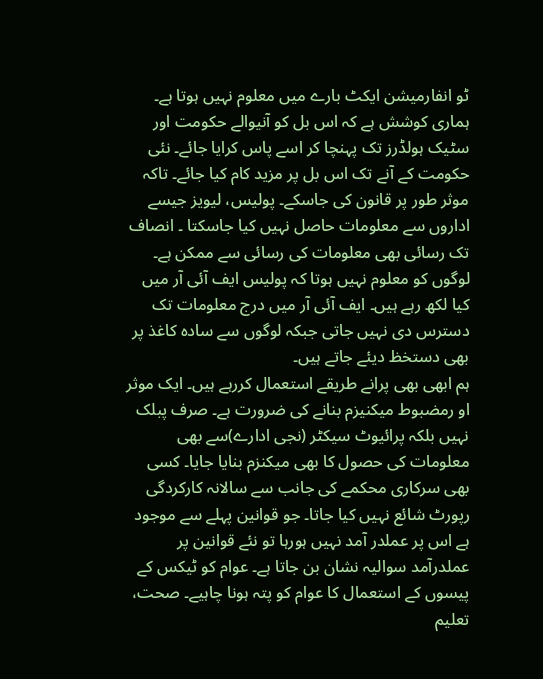ٹو انفارمیشن ایکٹ بارے میں معلوم نہیں ہوتا ہے۔ ہماری کوشش ہے کہ اس بل کو آنیوالے حکومت اور سٹیک ہولڈرز تک پہنچا کر اسے پاس کرایا جائے۔ نئی حکومت کے آنے تک اس بل پر مزید کام کیا جائے۔ تاکہ موثر طور پر قانون کی جاسکے۔ پولیس، لیویز جیسے اداروں سے معلومات حاصل نہیں کیا جاسکتا ۔ انصاف تک رسائی بھی معلومات کی رسائی سے ممکن ہے۔ لوگوں کو معلوم نہیں ہوتا کہ پولیس ایف آئی آر میں کیا لکھ رہے ہیں۔ ایف آئی آر میں درج معلومات تک دسترس دی نہیں جاتی جبکہ لوگوں سے سادہ کاغذ پر بھی دستخظ دیئے جاتے ہیں۔
ہم ابھی بھی پرانے طریقے استعمال کررہے ہیں۔ ایک موثر او رمضبوط میکنیزم بنانے کی ضرورت ہے۔ صرف پبلک نہیں بلکہ پرائیوٹ سیکٹر (نجی ادارے)سے بھی معلومات کی حصول کا بھی میکنزم بنایا جایا۔ کسی بھی سرکاری محکمے کی جانب سے سالانہ کارکردگی رپورٹ شائع نہیں کیا جاتا۔ جو قوانین پہلے سے موجود ہے اس پر عملدر آمد نہیں ہورہا تو نئے قوانین پر عملدرآمد سوالیہ نشان بن جاتا ہے۔ عوام کو ٹیکس کے پیسوں کے استعمال کا عوام کو پتہ ہونا چاہیے۔ صحت، تعلیم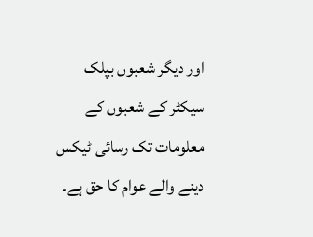اور دیگر شعبوں بپلک سیکٹر کے شعبوں کے معلومات تک رسائی ٹیکس دینے والے عوام کا حق ہے۔